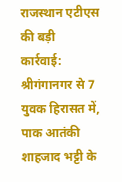राजस्थान एटीएस की बड़ी कार्रवाई: श्रीगंगानगर से 7 युवक हिरासत में, पाक आतंकी शाहजाद भट्टी के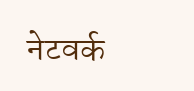नेटवर्क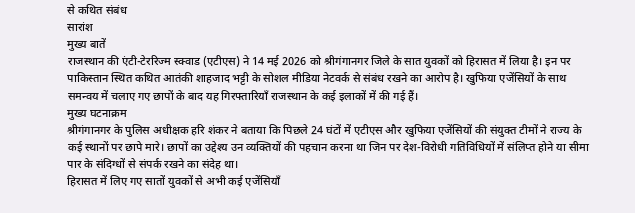से कथित संबंध
सारांश
मुख्य बातें
राजस्थान की एंटी-टेररिज्म स्क्वाड (एटीएस) ने 14 मई 2026 को श्रीगंगानगर जिले के सात युवकों को हिरासत में लिया है। इन पर पाकिस्तान स्थित कथित आतंकी शाहजाद भट्टी के सोशल मीडिया नेटवर्क से संबंध रखने का आरोप है। खुफिया एजेंसियों के साथ समन्वय में चलाए गए छापों के बाद यह गिरफ्तारियाँ राजस्थान के कई इलाकों में की गई हैं।
मुख्य घटनाक्रम
श्रीगंगानगर के पुलिस अधीक्षक हरि शंकर ने बताया कि पिछले 24 घंटों में एटीएस और खुफिया एजेंसियों की संयुक्त टीमों ने राज्य के कई स्थानों पर छापे मारे। छापों का उद्देश्य उन व्यक्तियों की पहचान करना था जिन पर देश-विरोधी गतिविधियों में संलिप्त होने या सीमा पार के संदिग्धों से संपर्क रखने का संदेह था।
हिरासत में लिए गए सातों युवकों से अभी कई एजेंसियाँ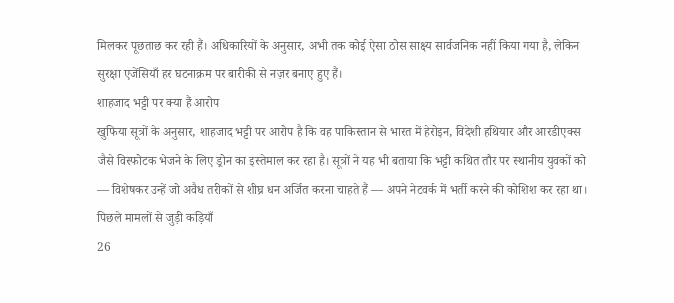मिलकर पूछताछ कर रही हैं। अधिकारियों के अनुसार, अभी तक कोई ऐसा ठोस साक्ष्य सार्वजनिक नहीं किया गया है, लेकिन सुरक्षा एजेंसियाँ हर घटनाक्रम पर बारीकी से नज़र बनाए हुए हैं।
शाहजाद भट्टी पर क्या हैं आरोप
खुफिया सूत्रों के अनुसार, शाहजाद भट्टी पर आरोप है कि वह पाकिस्तान से भारत में हेरोइन, विदेशी हथियार और आरडीएक्स जैसे विस्फोटक भेजने के लिए ड्रोन का इस्तेमाल कर रहा है। सूत्रों ने यह भी बताया कि भट्टी कथित तौर पर स्थानीय युवकों को — विशेषकर उन्हें जो अवैध तरीकों से शीघ्र धन अर्जित करना चाहते हैं — अपने नेटवर्क में भर्ती करने की कोशिश कर रहा था।
पिछले मामलों से जुड़ी कड़ियाँ
26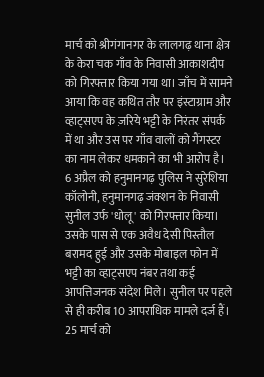मार्च को श्रीगंगानगर के लालगढ़ थाना क्षेत्र के केरा चक गाँव के निवासी आकाशदीप को गिरफ्तार किया गया था। जाँच में सामने आया कि वह कथित तौर पर इंस्टाग्राम और व्हाट्सएप के ज़रिये भट्टी के निरंतर संपर्क में था और उस पर गाँव वालों को गैंगस्टर का नाम लेकर धमकाने का भी आरोप है।
6 अप्रैल को हनुमानगढ़ पुलिस ने सुरेशिया कॉलोनी, हनुमानगढ़ जंक्शन के निवासी सुनील उर्फ 'धोलू' को गिरफ्तार किया। उसके पास से एक अवैध देसी पिस्तौल बरामद हुई और उसके मोबाइल फोन में भट्टी का व्हाट्सएप नंबर तथा कई आपत्तिजनक संदेश मिले। सुनील पर पहले से ही करीब 10 आपराधिक मामले दर्ज हैं।
25 मार्च को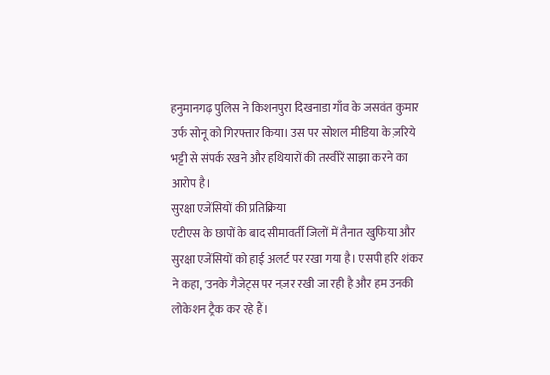हनुमानगढ़ पुलिस ने किशनपुरा दिखनाडा गाँव के जसवंत कुमार उर्फ सोनू को गिरफ्तार किया। उस पर सोशल मीडिया के ज़रिये भट्टी से संपर्क रखने और हथियारों की तस्वीरें साझा करने का आरोप है।
सुरक्षा एजेंसियों की प्रतिक्रिया
एटीएस के छापों के बाद सीमावर्ती जिलों में तैनात खुफिया और सुरक्षा एजेंसियों को हाई अलर्ट पर रखा गया है। एसपी हरि शंकर ने कहा, 'उनके गैजेट्स पर नज़र रखी जा रही है और हम उनकी लोकेशन ट्रैक कर रहे हैं।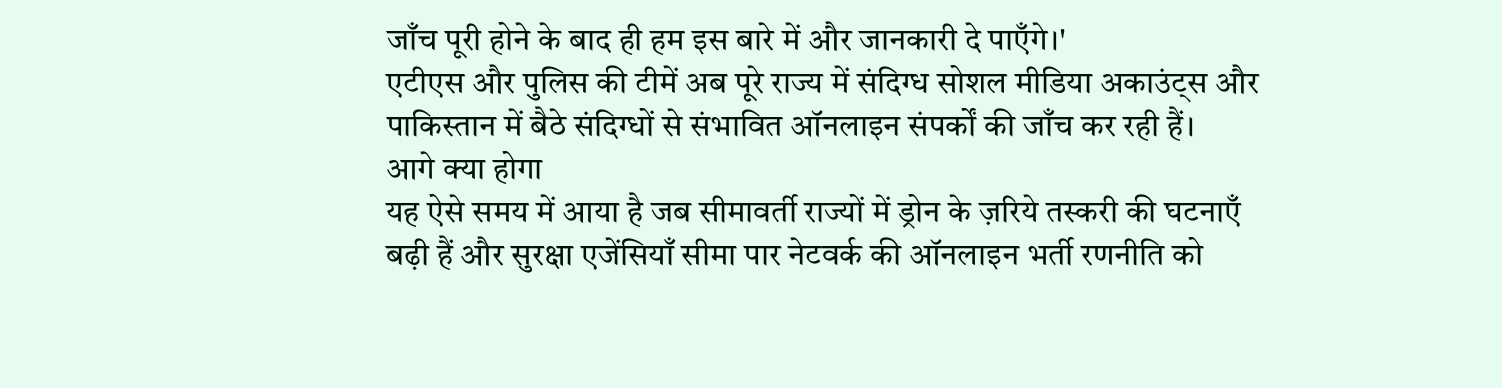जाँच पूरी होने के बाद ही हम इस बारे में और जानकारी दे पाएँगे।'
एटीएस और पुलिस की टीमें अब पूरे राज्य में संदिग्ध सोशल मीडिया अकाउंट्स और पाकिस्तान में बैठे संदिग्धों से संभावित ऑनलाइन संपर्कों की जाँच कर रही हैं।
आगे क्या होगा
यह ऐसे समय में आया है जब सीमावर्ती राज्यों में ड्रोन के ज़रिये तस्करी की घटनाएँ बढ़ी हैं और सुरक्षा एजेंसियाँ सीमा पार नेटवर्क की ऑनलाइन भर्ती रणनीति को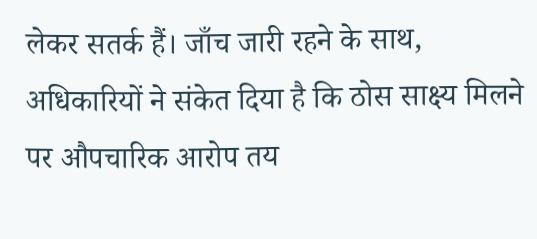लेकर सतर्क हैं। जाँच जारी रहने के साथ, अधिकारियों ने संकेत दिया है कि ठोस साक्ष्य मिलने पर औपचारिक आरोप तय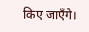किए जाएँगे।